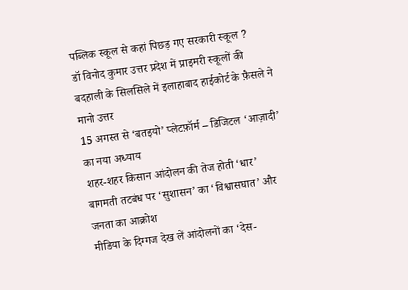पब्लिक स्कूल से कहां पिछड़ गए सरकारी स्कूल ?
डॉ विनोद कुमार उत्तर प्रदेश में प्राइमरी स्कूलों की बदहाली के सिलसिले में इलाहाबाद हाईकोर्ट के फ़ैसले ने मानो उत्तर
15 अगस्त से ‘बतइयो’ प्लेटफ़ॉर्म – डिजिटल ‘आज़ादी’ का नया अध्याय
शहर-शहर किसान आंदोलन की तेज होती ‘धार’
बागमती तटबंध पर ‘सुशासन’ का ‘विश्वासघात’ और जनता का आक्रोश
मीडिया के दिग्गज देख लें आंदोलनों का ‘देस-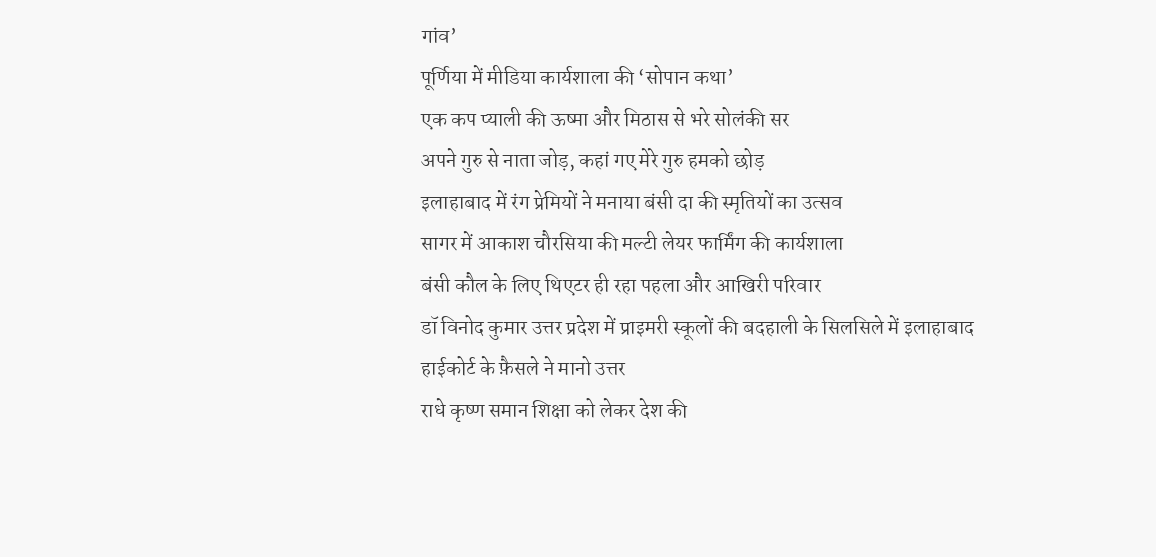गांव’
पूर्णिया में मीडिया कार्यशाला की ‘सोपान कथा’
एक कप प्याली की ऊष्मा और मिठास से भरे सोलंकी सर
अपने गुरु से नाता जोड़, कहां गए मेरे गुरु हमको छोड़
इलाहाबाद में रंग प्रेमियों ने मनाया बंसी दा की स्मृतियों का उत्सव
सागर में आकाश चौरसिया की मल्टी लेयर फार्मिंग की कार्यशाला
बंसी कौल के लिए थिएटर ही रहा पहला और आखिरी परिवार
डॉ विनोद कुमार उत्तर प्रदेश में प्राइमरी स्कूलों की बदहाली के सिलसिले में इलाहाबाद हाईकोर्ट के फ़ैसले ने मानो उत्तर
राधे कृष्ण समान शिक्षा को लेकर देश की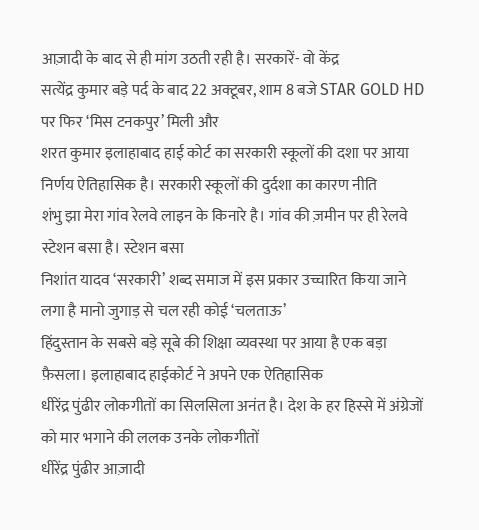आज़ादी के बाद से ही मांग उठती रही है। सरकारें- वो केंद्र
सत्येंद्र कुमार बड़े पर्द के बाद 22 अक्टूबर, शाम 8 बजे STAR GOLD HD पर फिर ‘मिस टनकपुर’ मिली और
शरत कुमार इलाहाबाद हाई कोर्ट का सरकारी स्कूलों की दशा पर आया निर्णय ऐतिहासिक है। सरकारी स्कूलों की दुर्दशा का कारण नीति
शंभु झा मेरा गांव रेलवे लाइन के किनारे है। गांव की ज़मीन पर ही रेलवे स्टेशन बसा है। स्टेशन बसा
निशांत यादव ‘सरकारी’ शब्द समाज में इस प्रकार उच्चारित किया जाने लगा है मानो जुगाड़ से चल रही कोई ‘चलताऊ’
हिंदुस्तान के सबसे बड़े सूबे की शिक्षा व्यवस्था पर आया है एक बड़ा फ़ैसला। इलाहाबाद हाईकोर्ट ने अपने एक ऐतिहासिक
धीरेंद्र पुंढीर लोकगीतों का सिलसिला अनंत है। देश के हर हिस्से में अंग्रेजों को मार भगाने की ललक उनके लोकगीतों
धीरेंद्र पुंढीर आज़ादी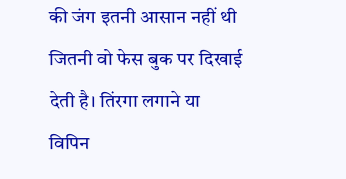की जंग इतनी आसान नहीं थी जितनी वो फेस बुक पर दिखाई देती है। तिंरगा लगाने या
विपिन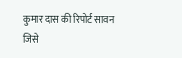कुमार दास की रिपोर्ट सावन जिसे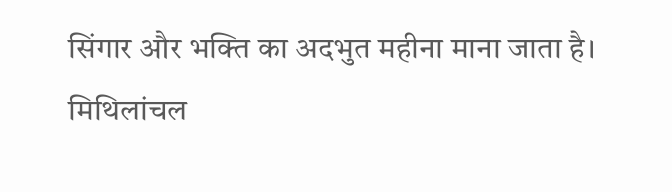सिंगार और भक्ति का अदभुत महीना माना जाता है। मिथिलांचल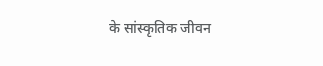के सांस्कृतिक जीवन